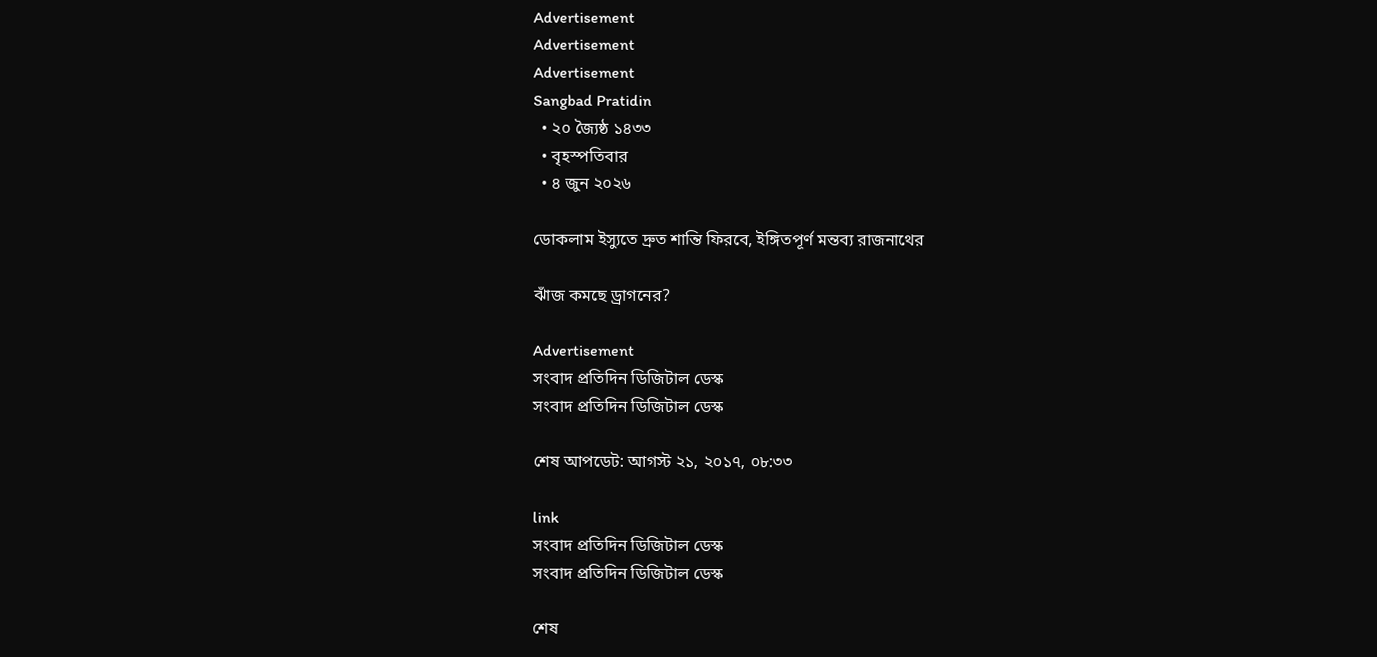Advertisement
Advertisement
Advertisement
Sangbad Pratidin
  • ২০ জ্যৈষ্ঠ ১৪৩৩
  • বৃহস্পতিবার
  • ৪ জুন ২০২৬

ডোকলাম ইস্যুতে দ্রুত শান্তি ফিরবে, ইঙ্গিতপূর্ণ মন্তব্য রাজনাথের

ঝাঁজ কমছে ড্রাগনের?

Advertisement
সংবাদ প্রতিদিন ডিজিটাল ডেস্ক
সংবাদ প্রতিদিন ডিজিটাল ডেস্ক

শেষ আপডেট: আগস্ট ২১, ২০১৭, ০৮:৩৩

link
সংবাদ প্রতিদিন ডিজিটাল ডেস্ক
সংবাদ প্রতিদিন ডিজিটাল ডেস্ক

শেষ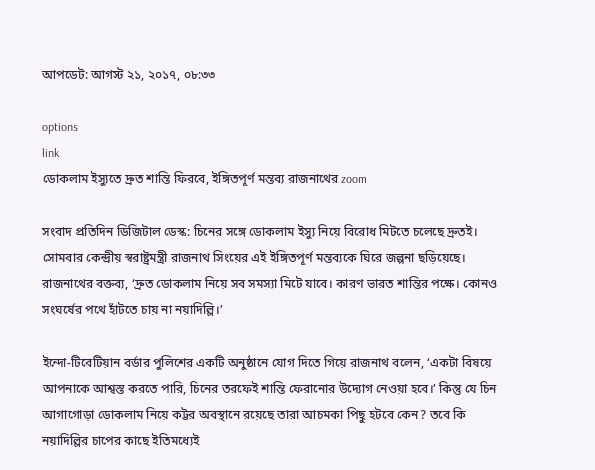আপডেট: আগস্ট ২১, ২০১৭, ০৮:৩৩

options
link
ডোকলাম ইস্যুতে দ্রুত শান্তি ফিরবে, ইঙ্গিতপূর্ণ মন্তব্য রাজনাথের zoom

সংবাদ প্রতিদিন ডিজিটাল ডেস্ক: চিনের সঙ্গে ডোকলাম ইস্যু নিয়ে বিরোধ মিটতে চলেছে দ্রুতই। সোমবার কেন্দ্রীয় স্বরাষ্ট্রমন্ত্রী রাজনাথ সিংয়ের এই ইঙ্গিতপূর্ণ মন্তব্যকে ঘিরে জল্পনা ছড়িয়েছে। রাজনাথের বক্তব্য, ‘দ্রুত ডোকলাম নিয়ে সব সমস্যা মিটে যাবে। কারণ ভারত শান্তির পক্ষে। কোনও সংঘর্ষের পথে হাঁটতে চায় না নয়াদিল্লি।’

ইন্দো-টিবেটিয়ান বর্ডার পুলিশের একটি অনুষ্ঠানে যোগ দিতে গিয়ে রাজনাথ বলেন, ‘একটা বিষয়ে আপনাকে আশ্বস্ত করতে পারি, চিনের তরফেই শান্তি ফেরানোর উদ্যোগ নেওয়া হবে।’ কিন্তু যে চিন আগাগোড়া ডোকলাম নিয়ে কট্টর অবস্থানে রয়েছে তারা আচমকা পিছু হটবে কেন? তবে কি নয়াদিল্লির চাপের কাছে ইতিমধ্যেই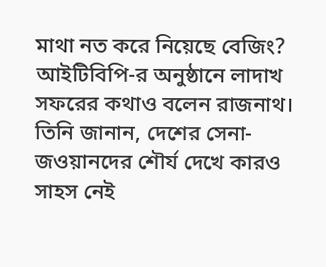মাথা নত করে নিয়েছে বেজিং? আইটিবিপি-র অনুষ্ঠানে লাদাখ সফরের কথাও বলেন রাজনাথ। তিনি জানান, দেশের সেনা-জওয়ানদের শৌর্য দেখে কারও সাহস নেই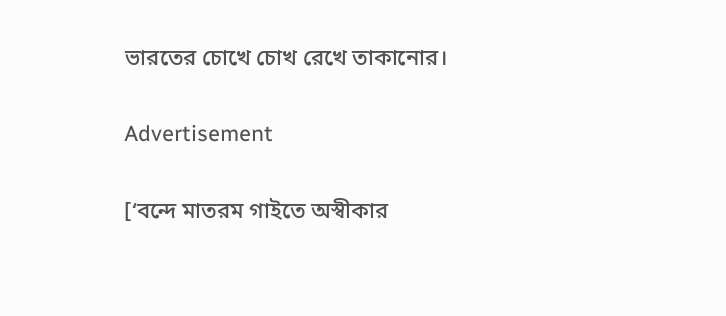ভারতের চোখে চোখ রেখে তাকানোর।

Advertisement

[‘বন্দে মাতরম গাইতে অস্বীকার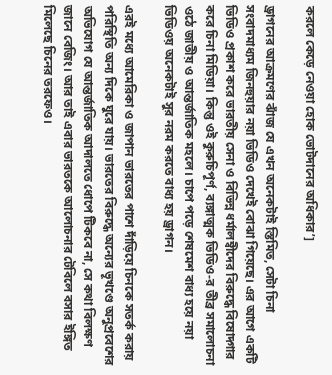করলে কেড়ে নেওয়া হোক ভোটদানের অধিকার’]

ড্রাগনের আক্রমণের ঝাঁজ যে এখন অনেকটাই স্তিমিত, সেটা চিনা সংবাদমাধ্যম জিনহুয়ার নয়া ভিডিও দেখেই বোঝা গিয়েছে। এর আগে একটি ভিডিও প্রকাশ করে ভারতীয় সেনা ও বিভিন্ন ধর্মালম্বীদের বিরুদ্ধে বিষোদ্গার করে চিনা মিডিয়া। কিন্তু ওই কুরুচিপূর্ণ, ব্যঙ্গাত্মক ভিডিও-র তীব্র সমালোচনা ওঠে জাতীয় ও আন্তর্জাতিক মহলে। চাপে পড়ে শেষমেশ বাধ্য হয়ে নয়া ভিডিওয় অনেকটাই সুর নরম করতে বাধ্য হয় ড্রাগন।

এরই মধ্যে আমেরিকা ও জাপান ভারতের পাশে দাঁড়িয়ে চিনকে সতর্ক করায় পরিস্থিতি অন্য দিকে ঘুরে যায়। ভারতের বিরুদ্ধে অন্যের ভূখণ্ডে অনুপ্রবেশের অভিযোগ যে আন্তর্জাতিক আদালতে ধোপে টিকবে না, সে কথা বিলক্ষণ জানে বেজিং। আর তাই এবার ভারতকে আলোচনার টেবিলে বসার ইঙ্গিত মিলেছে চিনের তরফেও।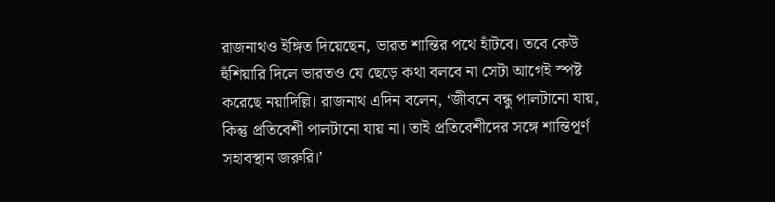রাজনাথও ইঙ্গিত দিয়েছেন, ভারত শান্তির পথে হাঁটবে। তবে কেউ হুঁশিয়ারি দিলে ভারতও যে ছেড়ে কথা বলবে না সেটা আগেই স্পষ্ট করেছে নয়াদিল্লি। রাজনাথ এদিন বলেন, ‘জীবনে বন্ধু পালটানো যায়, কিন্তু প্রতিবেশী পালটানো যায় না। তাই প্রতিবেশীদের সঙ্গে শান্তিপূর্ণ সহাবস্থান জরুরি।’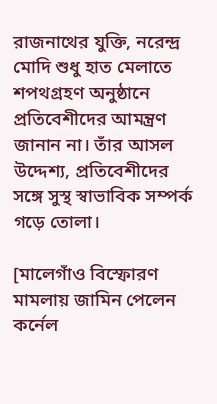রাজনাথের যুক্তি, নরেন্দ্র মোদি শুধু হাত মেলাতে শপথগ্রহণ অনুষ্ঠানে প্রতিবেশীদের আমন্ত্রণ জানান না। তাঁর আসল উদ্দেশ্য, প্রতিবেশীদের সঙ্গে সুস্থ স্বাভাবিক সম্পর্ক গড়ে তোলা।

[মালেগাঁও বিস্ফোরণ মামলায় জামিন পেলেন কর্নেল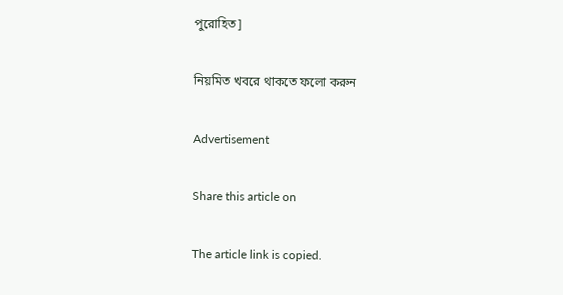পুরোহিত]

নিয়মিত খবরে থাকতে ফলো করুন

Advertisement

Share this article on

The article link is copied.